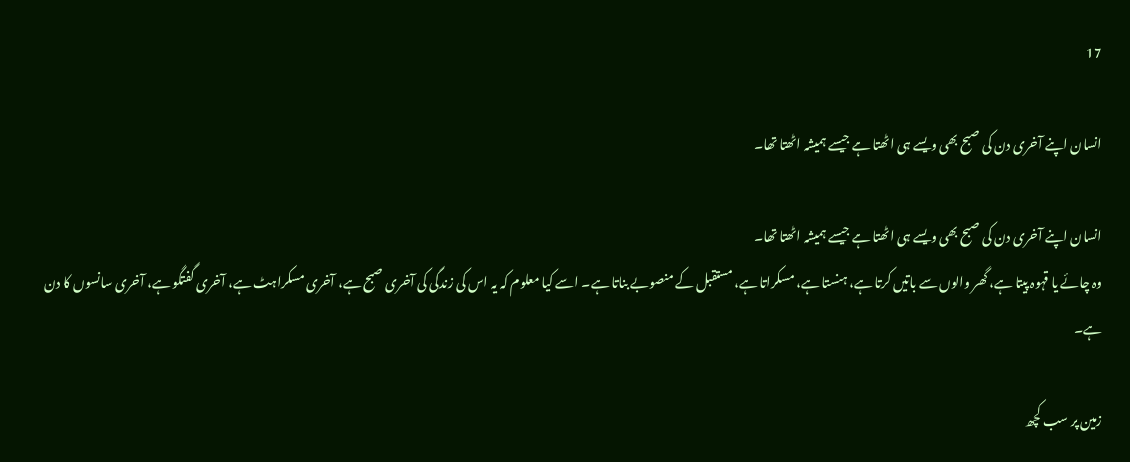17

انسان اپنے آخری دن کی صبح بھی ویسے ہی اٹھتا ہے جیسے ہمیشہ اٹھتا تھا۔

انسان اپنے آخری دن کی صبح بھی ویسے ہی اٹھتا ہے جیسے ہمیشہ اٹھتا تھا۔
وہ چائے یا قہوہ پیتا ہے، گھر والوں سے باتیں کرتا ہے، ہنستا ہے، مسکراتا ہے، مستقبل کے منصوبے بناتا ہے۔ اسے کیا معلوم کہ یہ اس کی زندگی کی آخری صبح ہے، آخری مسکراہٹ ہے، آخری گفتگو ہے، آخری سانسوں کا دن ہے۔

زمین پر سب کچھ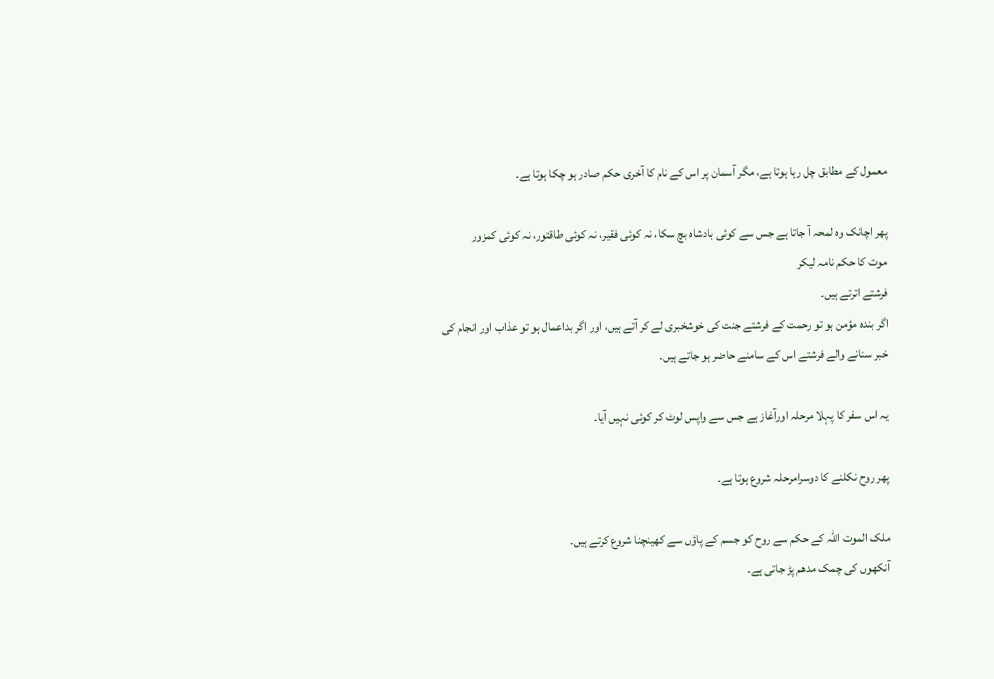معمول کے مطابق چل رہا ہوتا ہے، مگر آسمان پر اس کے نام کا آخری حکم صادر ہو چکا ہوتا ہے۔

پھر اچانک وہ لمحہ آ جاتا ہے جس سے کوئی بادشاہ بچ سکا، نہ کوئی فقیر، نہ کوئی طاقتور، نہ کوئی کمزور
موت کا حکم نامہ لیکر
فرشتے اترتے ہیں۔
اگر بندہ مؤمن ہو تو رحمت کے فرشتے جنت کی خوشخبری لے کر آتے ہیں، اور اگر بداعمال ہو تو عذاب اور انجام کی خبر سنانے والے فرشتے اس کے سامنے حاضر ہو جاتے ہیں۔

یہ اس سفر کا پہلا مرحلہ اورآغاز ہے جس سے واپس لوٹ کر کوئی نہیں آیا۔

پھر روح نکلنے کا دوسرامرحلہ شروع ہوتا ہے۔

ملک الموت اللہ کے حکم سے روح کو جسم کے پاؤں سے کھینچنا شروع کرتے ہیں۔
آنکھوں کی چمک مدھم پڑ جاتی ہے۔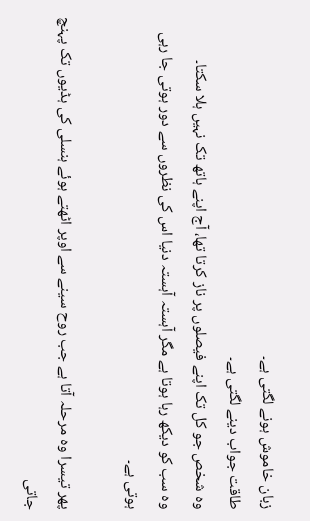زبان خاموش ہونے لگتی ہے۔
طاقت جواب دینے لگتی ہے۔
وہ شخص جو کل تک اپنے فیصلوں پر ناز کرتا تھا، آج اپنے ہاتھ تک نہیں ہلا سکتا۔
وہ سب کو دیکھ رہا ہوتا ہے مگر آہستہ آہستہ دنیا اس کی نظروں سے دور ہوتی جا رہی ہوتی ہے۔

پھر تیسرا وہ مرحلہ آتا ہے جب روح سینے سے اوپر اٹھتے ہوئے ہنسلی کی ہڈیوں تک پہنچ جاتی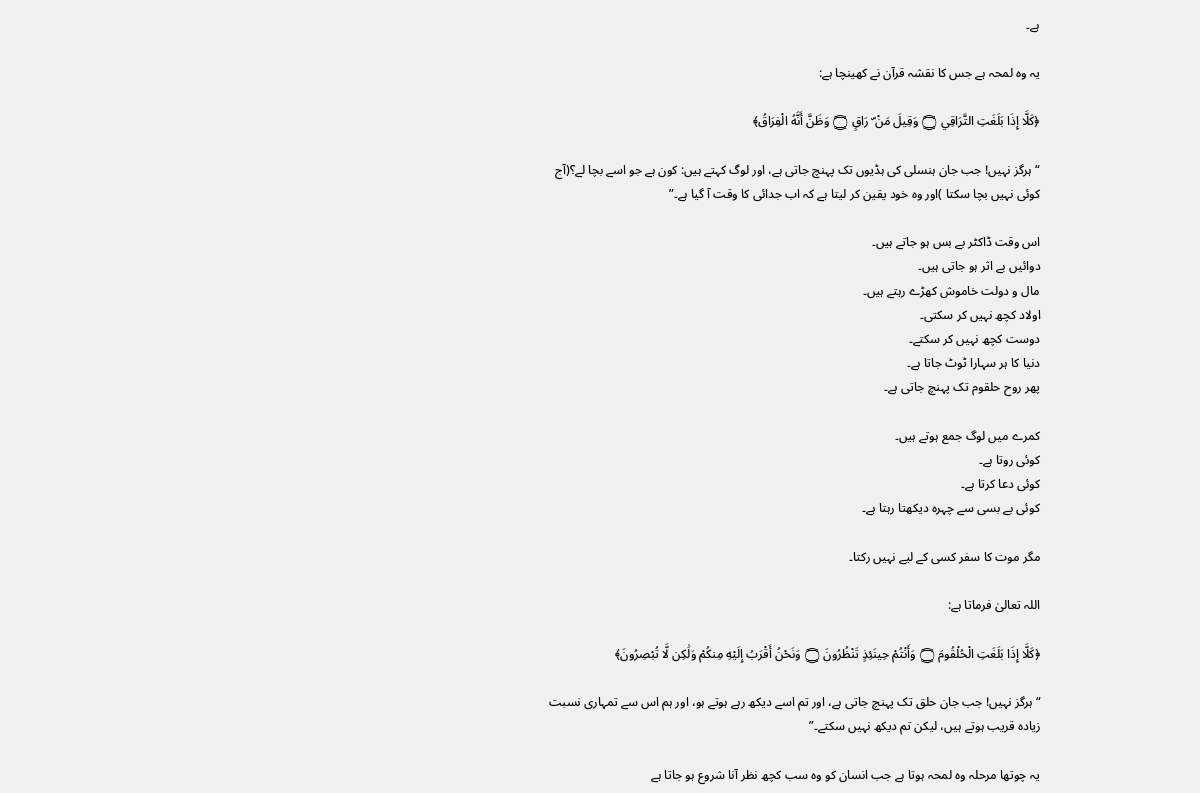ہے۔

یہ وہ لمحہ ہے جس کا نقشہ قرآن نے کھینچا ہے:

﴿كَلَّا إِذَا بَلَغَتِ التَّرَاقِي ۝ وَقِيلَ مَنْ ۜ رَاقٍ ۝ وَظَنَّ أَنَّهُ الْفِرَاقُ﴾

“ہرگز نہیں! جب جان ہنسلی کی ہڈیوں تک پہنچ جاتی ہے، اور لوگ کہتے ہیں: کون ہے جو اسے بچا لے؟(آج کوئی نہیں بچا سکتا )اور وہ خود یقین کر لیتا ہے کہ اب جدائی کا وقت آ گیا ہے۔”

اس وقت ڈاکٹر بے بس ہو جاتے ہیں۔
دوائیں بے اثر ہو جاتی ہیں۔
مال و دولت خاموش کھڑے رہتے ہیں۔
اولاد کچھ نہیں کر سکتی۔
دوست کچھ نہیں کر سکتے۔
دنیا کا ہر سہارا ٹوٹ جاتا ہے۔
پھر روح حلقوم تک پہنچ جاتی ہے۔

کمرے میں لوگ جمع ہوتے ہیں۔
کوئی روتا ہے۔
کوئی دعا کرتا ہے۔
کوئی بے بسی سے چہرہ دیکھتا رہتا ہے۔

مگر موت کا سفر کسی کے لیے نہیں رکتا۔

اللہ تعالیٰ فرماتا ہے:

﴿كَلَّا إِذَا بَلَغَتِ الْحُلْقُومَ ۝ وَأَنْتُمْ حِينَئِذٍ تَنْظُرُونَ ۝ وَنَحْنُ أَقْرَبُ إِلَيْهِ مِنكُمْ وَلَٰكِن لَّا تُبْصِرُونَ﴾

“ہرگز نہیں! جب جان حلق تک پہنچ جاتی ہے، اور تم اسے دیکھ رہے ہوتے ہو، اور ہم اس سے تمہاری نسبت زیادہ قریب ہوتے ہیں، لیکن تم دیکھ نہیں سکتے۔”

یہ چوتھا مرحلہ وہ لمحہ ہوتا ہے جب انسان کو وہ سب کچھ نظر آنا شروع ہو جاتا ہے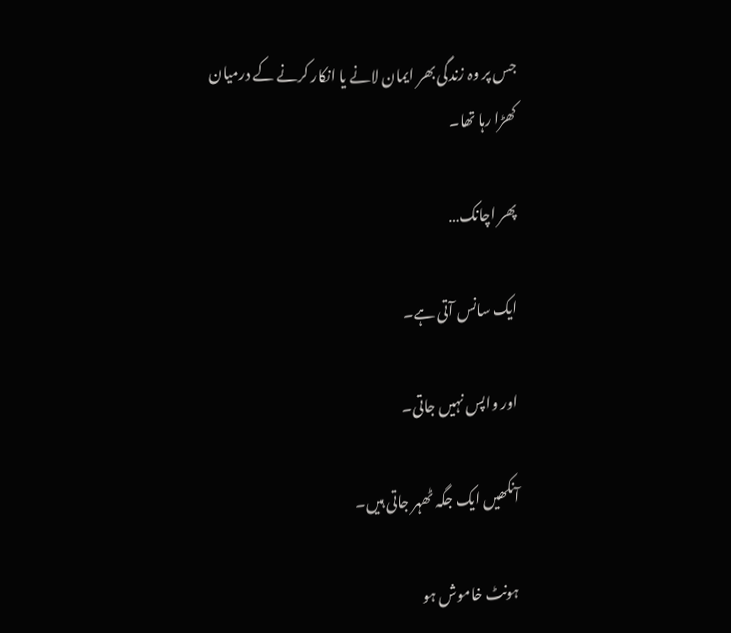جس پر وہ زندگی بھر ایمان لانے یا انکار کرنے کے درمیان کھڑا رہا تھا۔

پھر اچانک…

ایک سانس آتی ہے۔

اور واپس نہیں جاتی۔

آنکھیں ایک جگہ ٹھہر جاتی ہیں۔

ہونٹ خاموش ہو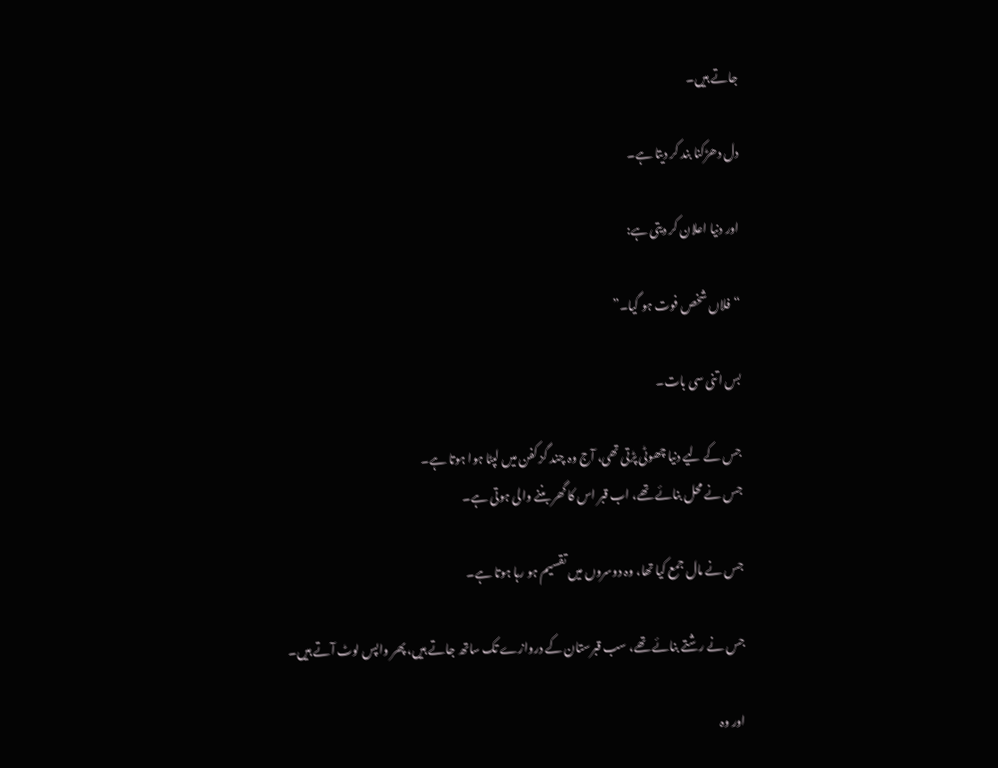جاتے ہیں۔

دل دھڑکنا بند کر دیتا ہے۔

اور دنیا اعلان کر دیتی ہے:

“فلاں شخص فوت ہو گیا۔”

بس اتنی سی بات۔

جس کے لیے دنیا چھوٹی پڑتی تھی، آج وہ چند گز کفن میں لپٹا ہوا ہوتا ہے۔
جس نے محل بنائے تھے، اب قبر اس کا گھر بننے والی ہوتی ہے۔

جس نے مال جمع کیا تھا، وہ دوسروں میں تقسیم ہو رہا ہوتا ہے۔

جس نے رشتے بنائے تھے، سب قبرستان کے دروازے تک ساتھ جاتے ہیں، پھر واپس لوٹ آتے ہیں۔

اور وہ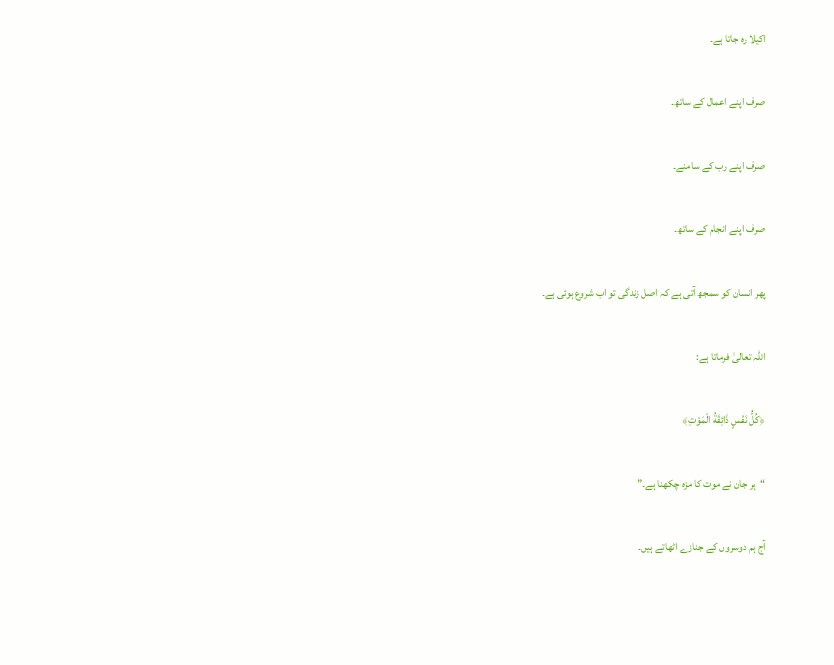اکیلا رہ جاتا ہے۔

صرف اپنے اعمال کے ساتھ۔

صرف اپنے رب کے سامنے۔

صرف اپنے انجام کے ساتھ۔

پھر انسان کو سمجھ آتی ہے کہ اصل زندگی تو اب شروع ہوئی ہے۔

اللہ تعالیٰ فرماتا ہے:

﴿كُلُّ نَفْسٍ ذَائِقَةُ الْمَوْتِ﴾

“ہر جان نے موت کا مزہ چکھنا ہے۔”

آج ہم دوسروں کے جنازے اٹھاتے ہیں۔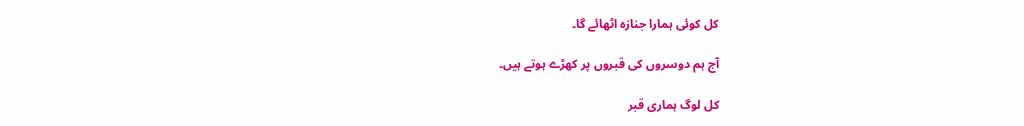کل کوئی ہمارا جنازہ اٹھائے گا۔

آج ہم دوسروں کی قبروں پر کھڑے ہوتے ہیں۔

کل لوگ ہماری قبر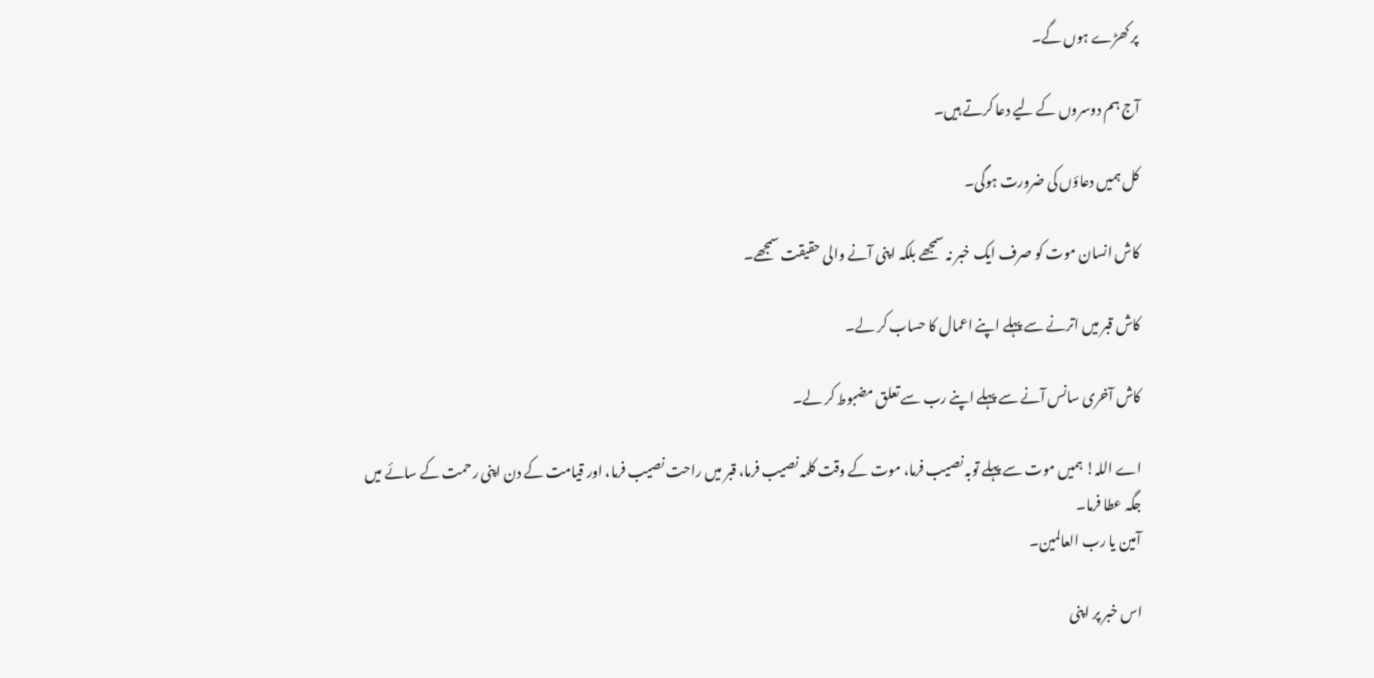پر کھڑے ہوں گے۔

آج ہم دوسروں کے لیے دعا کرتے ہیں۔

کل ہمیں دعاؤں کی ضرورت ہوگی۔

کاش انسان موت کو صرف ایک خبر نہ سمجھے بلکہ اپنی آنے والی حقیقت سمجھے۔

کاش قبر میں اترنے سے پہلے اپنے اعمال کا حساب کر لے۔

کاش آخری سانس آنے سے پہلے اپنے رب سے تعلق مضبوط کر لے۔

اے اللہ! ہمیں موت سے پہلے توبہ نصیب فرما، موت کے وقت کلمہ نصیب فرما، قبر میں راحت نصیب فرما، اور قیامت کے دن اپنی رحمت کے سائے میں جگہ عطا فرما۔
آمین یا رب العالمین۔

اس خبر پر اپنی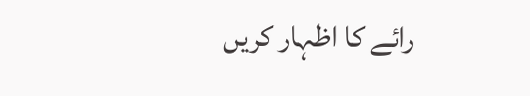رائے کا اظہار کریں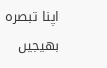اپنا تبصرہ بھیجیں